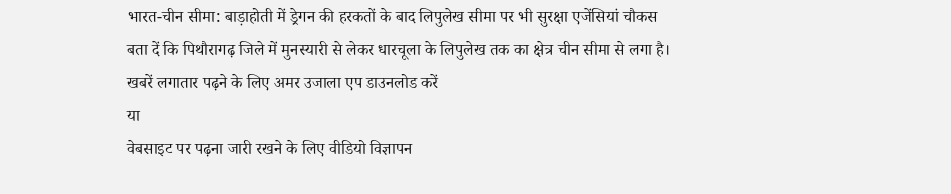भारत-चीन सीमा: बाड़ाहोती में ड्रेगन की हरकतों के बाद लिपुलेख सीमा पर भी सुरक्षा एजेंसियां चौकस
बता दें कि पिथौरागढ़ जिले में मुनस्यारी से लेकर धारचूला के लिपुलेख तक का क्षेत्र चीन सीमा से लगा है।
खबरें लगातार पढ़ने के लिए अमर उजाला एप डाउनलोड करें
या
वेबसाइट पर पढ़ना जारी रखने के लिए वीडियो विज्ञापन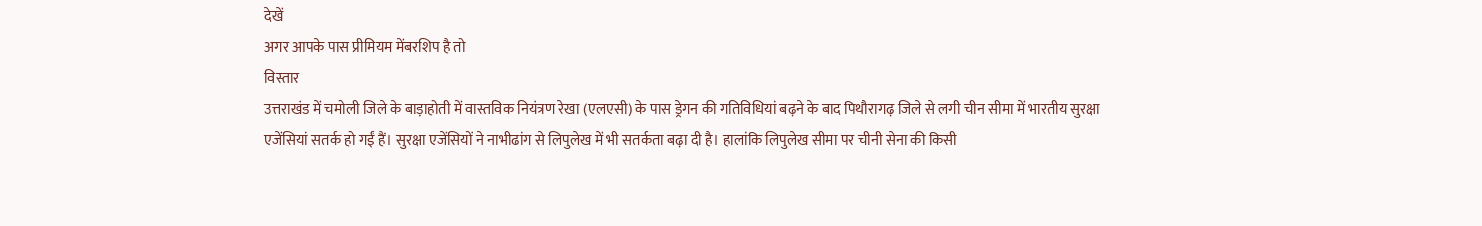देखें
अगर आपके पास प्रीमियम मेंबरशिप है तो
विस्तार
उत्तराखंड में चमोली जिले के बाड़ाहोती में वास्तविक नियंत्रण रेखा (एलएसी) के पास ड्रेगन की गतिविधियां बढ़ने के बाद पिथौरागढ़ जिले से लगी चीन सीमा में भारतीय सुरक्षा एजेंसियां सतर्क हो गईं हैं। सुरक्षा एजेंसियों ने नाभीढांग से लिपुलेख में भी सतर्कता बढ़ा दी है। हालांकि लिपुलेख सीमा पर चीनी सेना की किसी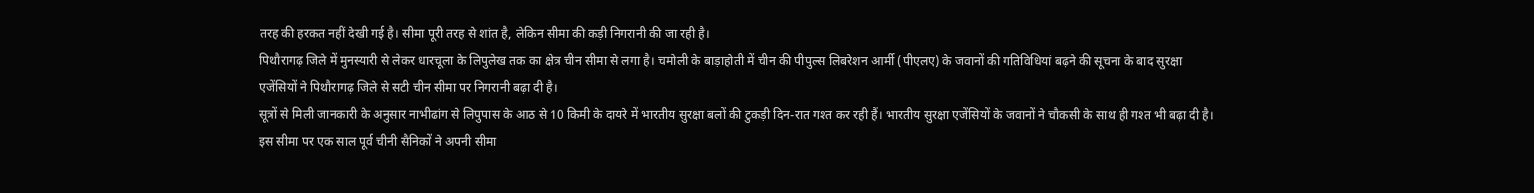तरह की हरकत नहीं देखी गई है। सीमा पूरी तरह से शांत है, लेकिन सीमा की कड़ी निगरानी की जा रही है।
पिथौरागढ़ जिले में मुनस्यारी से लेकर धारचूला के लिपुलेख तक का क्षेत्र चीन सीमा से लगा है। चमोली के बाड़ाहोती में चीन की पीपुल्स लिबरेशन आर्मी (पीएलए) के जवानों की गतिविधियां बढ़ने की सूचना के बाद सुरक्षा एजेंसियों ने पिथौरागढ़ जिले से सटी चीन सीमा पर निगरानी बढ़ा दी है।
सूत्रों से मिली जानकारी के अनुसार नाभीढांग से लिपुपास के आठ से 10 किमी के दायरे में भारतीय सुरक्षा बलों की टुकड़ी दिन-रात गश्त कर रही हैं। भारतीय सुरक्षा एजेंसियों के जवानों ने चौकसी के साथ ही गश्त भी बढ़ा दी है।
इस सीमा पर एक साल पूर्व चीनी सैनिकों ने अपनी सीमा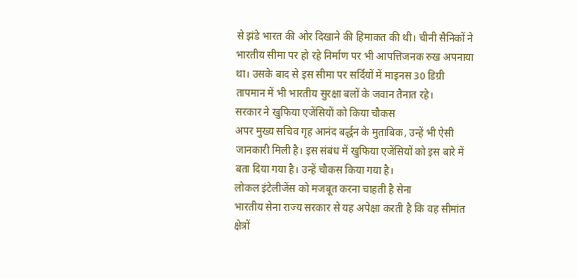से झंडे भारत की ओर दिखाने की हिमाकत की थी। चीनी सैनिकों ने भारतीय सीमा पर हो रहे निर्माण पर भी आपत्तिजनक रुख अपनाया था। उसके बाद से इस सीमा पर सर्दियों में माइनस 30 डिग्री तापमान में भी भारतीय सुरक्षा बलों के जवान तैनात रहे।
सरकार ने खुफिया एजेंसियों को किया चौकस
अपर मुख्य सचिव गृह आनंद बर्द्धन के मुताबिक, उन्हें भी ऐसी जानकारी मिली है। इस संबंध में खुफिया एजेंसियों को इस बारे में बता दिया गया है। उन्हें चौकस किया गया है।
लोकल इंटेलीजेंस को मजबूत करना चाहती है सेना
भारतीय सेना राज्य सरकार से यह अपेक्षा करती है कि वह सीमांत क्षेत्रों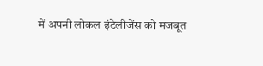में अपनी लोकल इंटेलीजेंस को मजबूत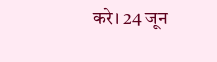करे। 24 जून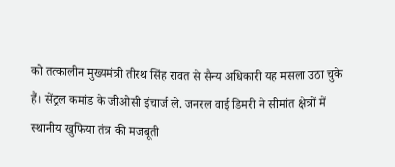को तत्कालीन मुख्यमंत्री तीरथ सिंह रावत से सैन्य अधिकारी यह मसला उठा चुके हैं। सेंट्रल कमांड के जीओसी इंचार्ज ले. जनरल वाई डिमरी ने सीमांत क्षेत्रों में स्थानीय खुफिया तंत्र की मजबूती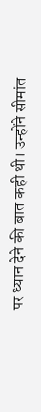पर ध्यान देने की बात कही थी। उन्होंने सीमांत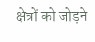क्षेत्रों को जोड़ने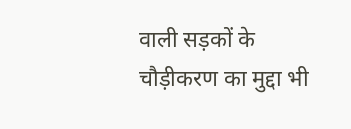वाली सड़कों के चौड़ीकरण का मुद्दा भी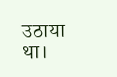उठाया था।